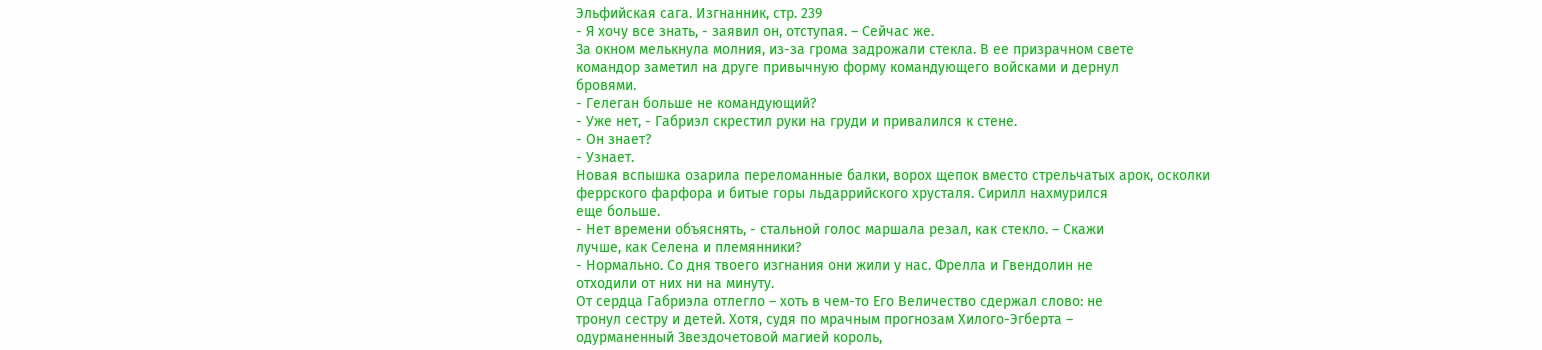Эльфийская сага. Изгнанник, стр. 239
- Я хочу все знать, - заявил он, отступая. – Сейчас же.
За окном мелькнула молния, из-за грома задрожали стекла. В ее призрачном свете
командор заметил на друге привычную форму командующего войсками и дернул
бровями.
- Гелеган больше не командующий?
- Уже нет, - Габриэл скрестил руки на груди и привалился к стене.
- Он знает?
- Узнает.
Новая вспышка озарила переломанные балки, ворох щепок вместо стрельчатых арок, осколки феррского фарфора и битые горы льдаррийского хрусталя. Сирилл нахмурился
еще больше.
- Нет времени объяснять, - стальной голос маршала резал, как стекло. – Скажи
лучше, как Селена и племянники?
- Нормально. Со дня твоего изгнания они жили у нас. Фрелла и Гвендолин не
отходили от них ни на минуту.
От сердца Габриэла отлегло – хоть в чем-то Его Величество сдержал слово: не
тронул сестру и детей. Хотя, судя по мрачным прогнозам Хилого-Эгберта –
одурманенный Звездочетовой магией король,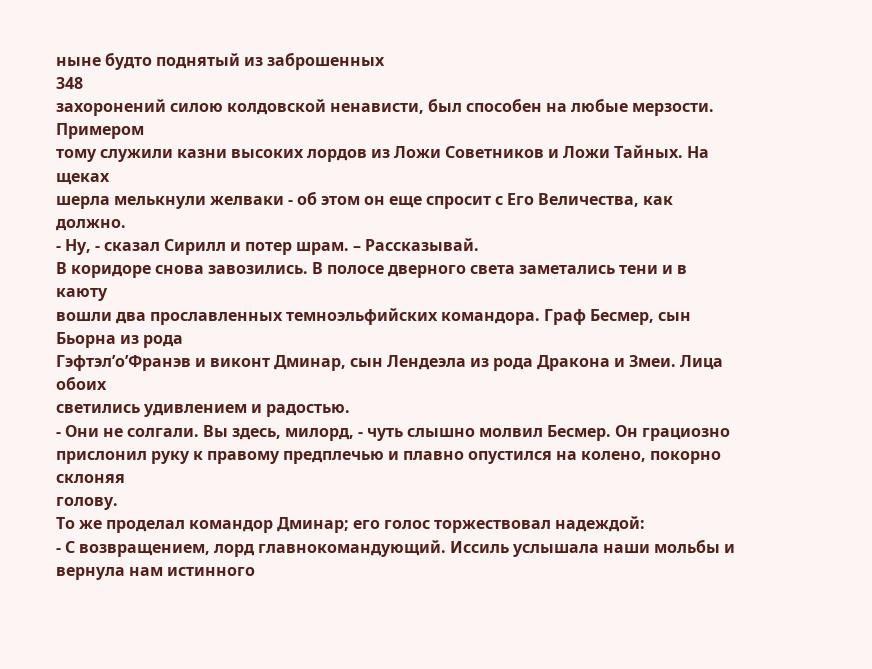ныне будто поднятый из заброшенных
348
захоронений силою колдовской ненависти, был способен на любые мерзости. Примером
тому служили казни высоких лордов из Ложи Советников и Ложи Тайных. На щеках
шерла мелькнули желваки - об этом он еще спросит с Его Величества, как должно.
- Ну, - сказал Сирилл и потер шрам. – Рассказывай.
В коридоре снова завозились. В полосе дверного света заметались тени и в каюту
вошли два прославленных темноэльфийских командора. Граф Бесмер, сын Бьорна из рода
Гэфтэл’о’Франэв и виконт Дминар, сын Лендеэла из рода Дракона и Змеи. Лица обоих
светились удивлением и радостью.
- Они не солгали. Вы здесь, милорд, - чуть слышно молвил Бесмер. Он грациозно
прислонил руку к правому предплечью и плавно опустился на колено, покорно склоняя
голову.
То же проделал командор Дминар; его голос торжествовал надеждой:
- С возвращением, лорд главнокомандующий. Иссиль услышала наши мольбы и
вернула нам истинного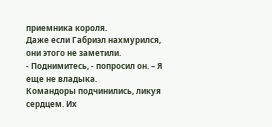приемника короля.
Даже если Габриэл нахмурился, они этого не заметили.
- Поднимитесь, - попросил он. – Я еще не владыка.
Командоры подчинились, ликуя сердцем. Их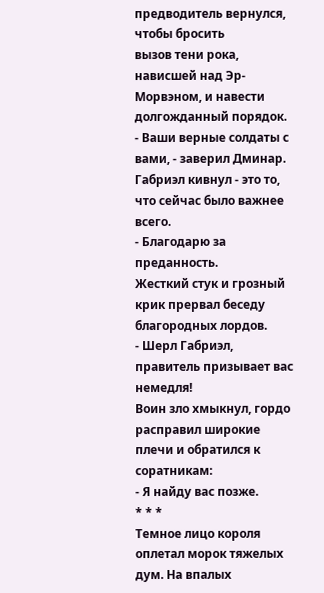предводитель вернулся, чтобы бросить
вызов тени рока, нависшей над Эр-Морвэном, и навести долгожданный порядок.
- Ваши верные солдаты с вами, - заверил Дминар.
Габриэл кивнул - это то, что сейчас было важнее всего.
- Благодарю за преданность.
Жесткий стук и грозный крик прервал беседу благородных лордов.
- Шерл Габриэл, правитель призывает вас немедля!
Воин зло хмыкнул, гордо расправил широкие плечи и обратился к соратникам:
- Я найду вас позже.
* * *
Темное лицо короля оплетал морок тяжелых дум. На впалых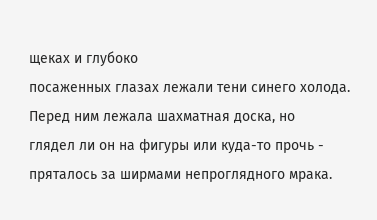щеках и глубоко
посаженных глазах лежали тени синего холода. Перед ним лежала шахматная доска, но
глядел ли он на фигуры или куда-то прочь - пряталось за ширмами непроглядного мрака.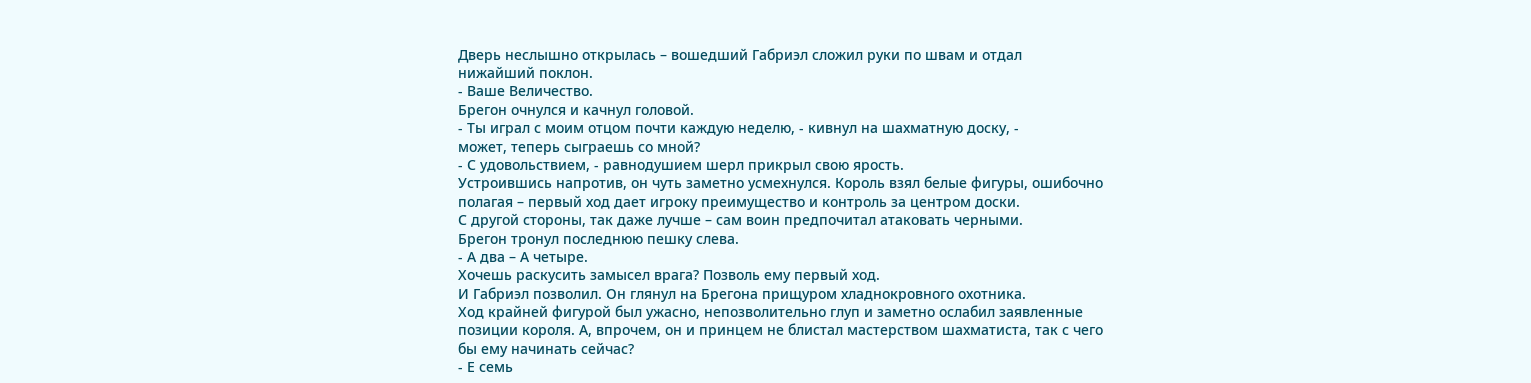Дверь неслышно открылась – вошедший Габриэл сложил руки по швам и отдал
нижайший поклон.
- Ваше Величество.
Брегон очнулся и качнул головой.
- Ты играл с моим отцом почти каждую неделю, - кивнул на шахматную доску, -
может, теперь сыграешь со мной?
- С удовольствием, - равнодушием шерл прикрыл свою ярость.
Устроившись напротив, он чуть заметно усмехнулся. Король взял белые фигуры, ошибочно полагая – первый ход дает игроку преимущество и контроль за центром доски.
С другой стороны, так даже лучше – сам воин предпочитал атаковать черными.
Брегон тронул последнюю пешку слева.
- А два – А четыре.
Хочешь раскусить замысел врага? Позволь ему первый ход.
И Габриэл позволил. Он глянул на Брегона прищуром хладнокровного охотника.
Ход крайней фигурой был ужасно, непозволительно глуп и заметно ослабил заявленные
позиции короля. А, впрочем, он и принцем не блистал мастерством шахматиста, так с чего
бы ему начинать сейчас?
- Е семь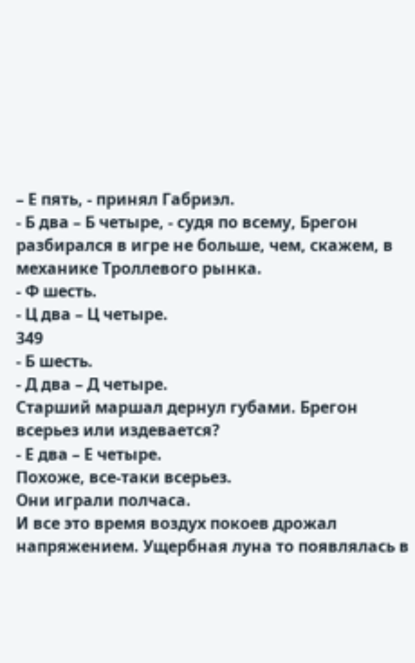– Е пять, - принял Габриэл.
- Б два – Б четыре, - судя по всему, Брегон разбирался в игре не больше, чем, скажем, в механике Троллевого рынка.
- Ф шесть.
- Ц два – Ц четыре.
349
- Б шесть.
- Д два – Д четыре.
Старший маршал дернул губами. Брегон всерьез или издевается?
- Е два – Е четыре.
Похоже, все-таки всерьез.
Они играли полчаса.
И все это время воздух покоев дрожал напряжением. Ущербная луна то появлялась в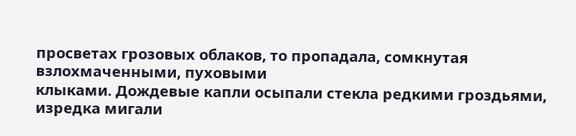просветах грозовых облаков, то пропадала, сомкнутая взлохмаченными, пуховыми
клыками. Дождевые капли осыпали стекла редкими гроздьями, изредка мигали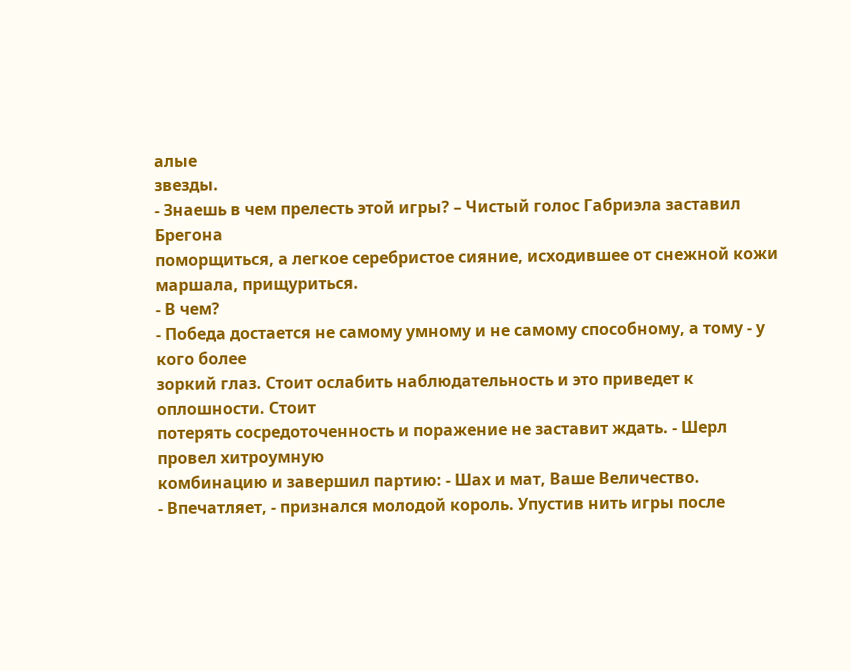алые
звезды.
- Знаешь в чем прелесть этой игры? – Чистый голос Габриэла заставил Брегона
поморщиться, а легкое серебристое сияние, исходившее от снежной кожи маршала, прищуриться.
- В чем?
- Победа достается не самому умному и не самому способному, а тому - у кого более
зоркий глаз. Стоит ослабить наблюдательность и это приведет к оплошности. Стоит
потерять сосредоточенность и поражение не заставит ждать. - Шерл провел хитроумную
комбинацию и завершил партию: - Шах и мат, Ваше Величество.
- Впечатляет, - признался молодой король. Упустив нить игры после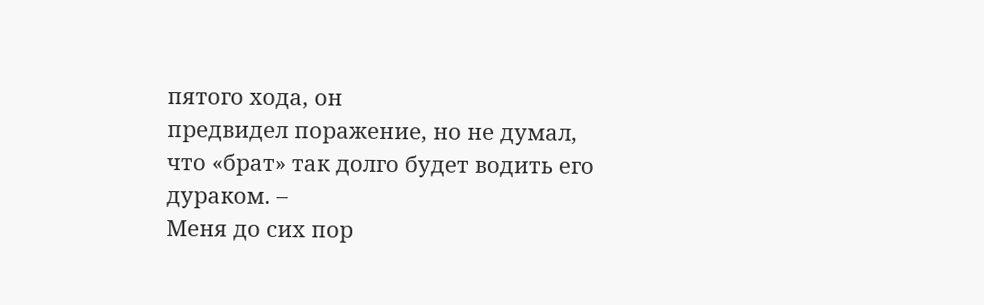пятого хода, он
предвидел поражение, но не думал, что «брат» так долго будет водить его дураком. –
Меня до сих пор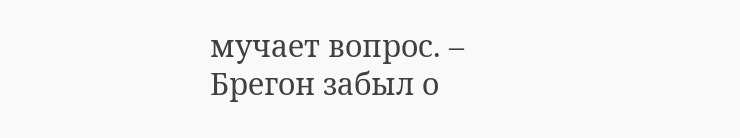мучает вопрос. – Брегон забыл о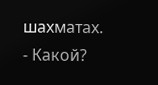шахматах.
- Какой?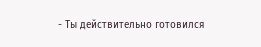- Ты действительно готовился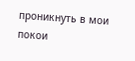проникнуть в мои покои